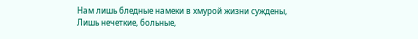Нам лишь бледные намеки в хмурой жизни суждены,
Лишь нечеткие, больные,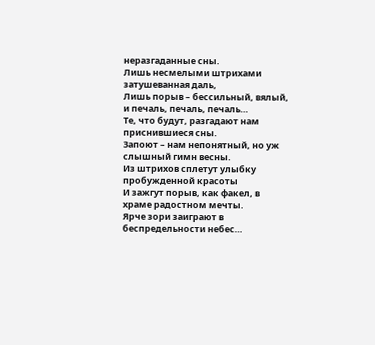неразгаданные сны.
Лишь несмелыми штрихами затушеванная даль,
Лишь порыв – бессильный, вялый, и печаль, печаль, печаль…
Те, что будут, разгадают нам приснившиеся сны.
Запоют – нам непонятный, но уж слышный гимн весны.
Из штрихов сплетут улыбку пробужденной красоты
И зажгут порыв, как факел, в храме радостном мечты.
Ярче зори заиграют в беспредельности небес…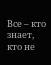Все – кто знает, кто не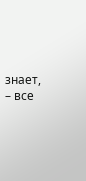знает, – все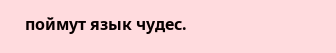поймут язык чудес.